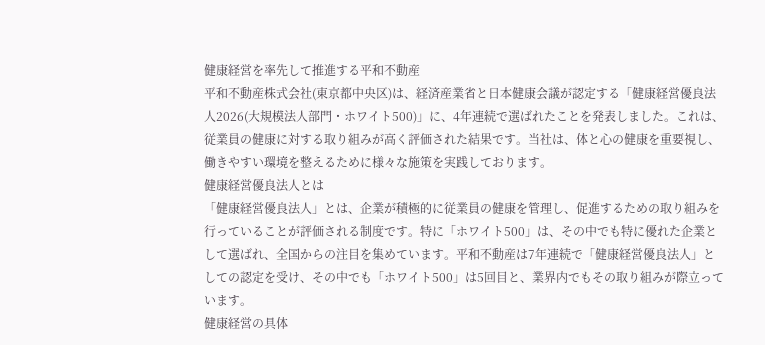健康経営を率先して推進する平和不動産
平和不動産株式会社(東京都中央区)は、経済産業省と日本健康会議が認定する「健康経営優良法人2026(大規模法人部門・ホワイト500)」に、4年連続で選ばれたことを発表しました。これは、従業員の健康に対する取り組みが高く評価された結果です。当社は、体と心の健康を重要視し、働きやすい環境を整えるために様々な施策を実践しております。
健康経営優良法人とは
「健康経営優良法人」とは、企業が積極的に従業員の健康を管理し、促進するための取り組みを行っていることが評価される制度です。特に「ホワイト500」は、その中でも特に優れた企業として選ばれ、全国からの注目を集めています。平和不動産は7年連続で「健康経営優良法人」としての認定を受け、その中でも「ホワイト500」は5回目と、業界内でもその取り組みが際立っています。
健康経営の具体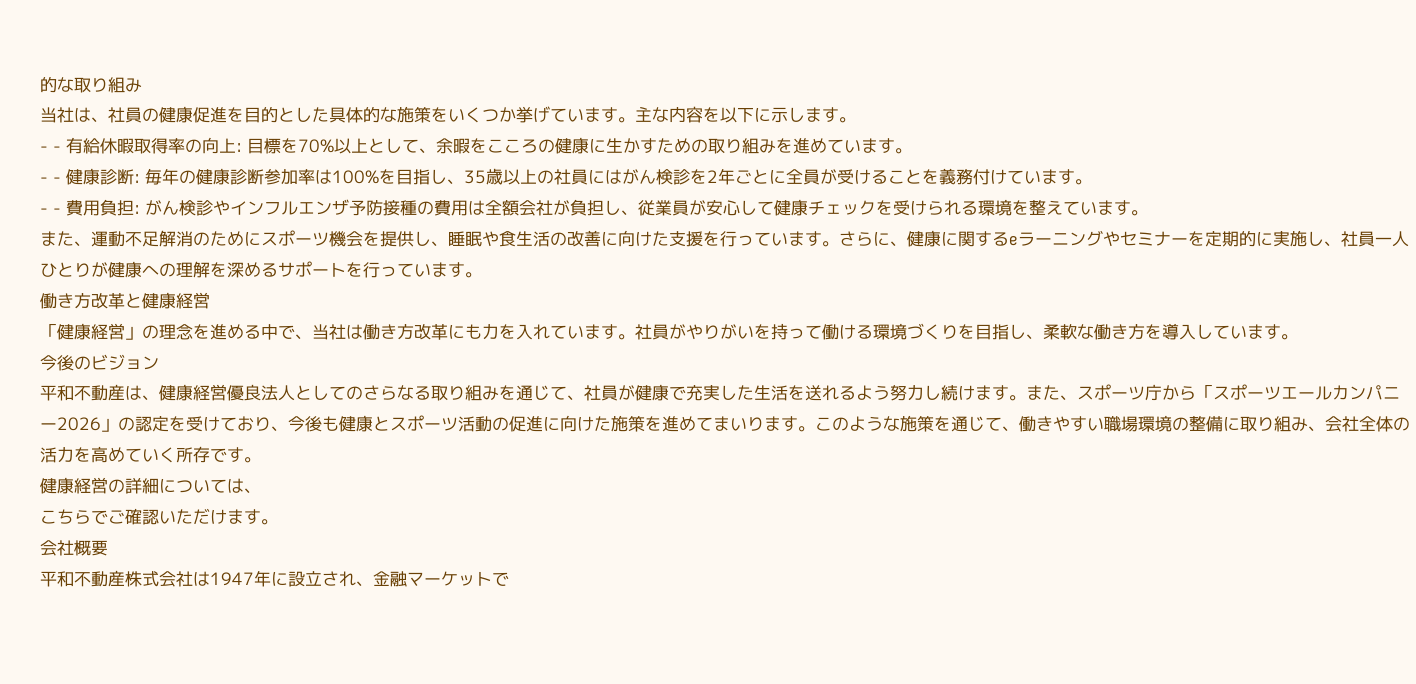的な取り組み
当社は、社員の健康促進を目的とした具体的な施策をいくつか挙げています。主な内容を以下に示します。
- - 有給休暇取得率の向上: 目標を70%以上として、余暇をこころの健康に生かすための取り組みを進めています。
- - 健康診断: 毎年の健康診断参加率は100%を目指し、35歳以上の社員にはがん検診を2年ごとに全員が受けることを義務付けています。
- - 費用負担: がん検診やインフルエンザ予防接種の費用は全額会社が負担し、従業員が安心して健康チェックを受けられる環境を整えています。
また、運動不足解消のためにスポーツ機会を提供し、睡眠や食生活の改善に向けた支援を行っています。さらに、健康に関するeラーニングやセミナーを定期的に実施し、社員一人ひとりが健康への理解を深めるサポートを行っています。
働き方改革と健康経営
「健康経営」の理念を進める中で、当社は働き方改革にも力を入れています。社員がやりがいを持って働ける環境づくりを目指し、柔軟な働き方を導入しています。
今後のビジョン
平和不動産は、健康経営優良法人としてのさらなる取り組みを通じて、社員が健康で充実した生活を送れるよう努力し続けます。また、スポーツ庁から「スポーツエールカンパニー2026」の認定を受けており、今後も健康とスポーツ活動の促進に向けた施策を進めてまいります。このような施策を通じて、働きやすい職場環境の整備に取り組み、会社全体の活力を高めていく所存です。
健康経営の詳細については、
こちらでご確認いただけます。
会社概要
平和不動産株式会社は1947年に設立され、金融マーケットで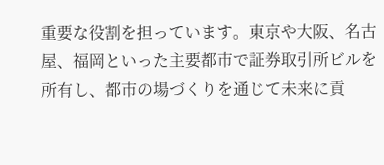重要な役割を担っています。東京や大阪、名古屋、福岡といった主要都市で証券取引所ビルを所有し、都市の場づくりを通じて未来に貢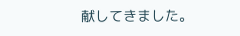献してきました。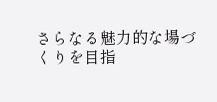さらなる魅力的な場づくりを目指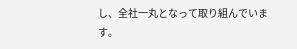し、全社一丸となって取り組んでいます。